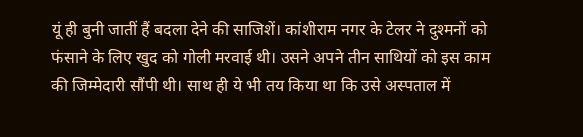यूं ही बुनी जातीं हैं बदला देने की साजिशें। कांशीराम नगर के टेलर ने दुश्मनों को फंसाने के लिए खुद को गोली मरवाई थी। उसने अपने तीन साथियों को इस काम की जिम्मेदारी सौंपी थी। साथ ही ये भी तय किया था कि उसे अस्पताल में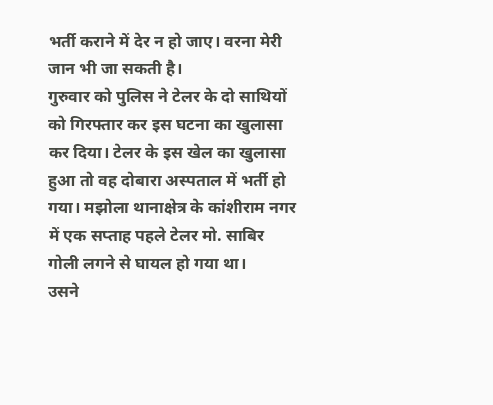भर्ती कराने में देर न हो जाए। वरना मेरी जान भी जा सकती है।
गुरुवार को पुलिस ने टेलर के दो साथियों को गिरफ्तार कर इस घटना का खुलासा कर दिया। टेलर के इस खेल का खुलासा हुआ तो वह दोबारा अस्पताल में भर्ती हो गया। मझोला थानाक्षेत्र के कांशीराम नगर में एक सप्ताह पहले टेलर मो. साबिर गोली लगने से घायल हो गया था।
उसने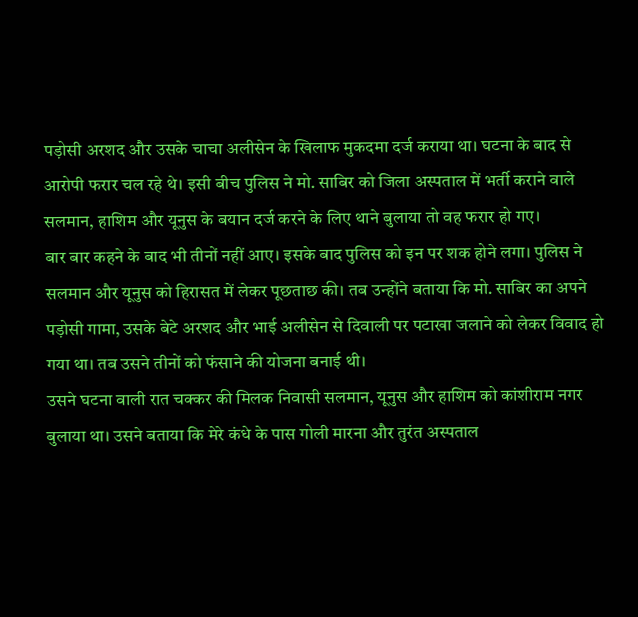पड़ोसी अरशद और उसके चाचा अलीसेन के खिलाफ मुकदमा दर्ज कराया था। घटना के बाद से आरोपी फरार चल रहे थे। इसी बीच पुलिस ने मो. साबिर को जिला अस्पताल में भर्ती कराने वाले सलमान, हाशिम और यूनुस के बयान दर्ज करने के लिए थाने बुलाया तो वह फरार हो गए।
बार बार कहने के बाद भी तीनों नहीं आए। इसके बाद पुलिस को इन पर शक होने लगा। पुलिस ने सलमान और यूनुस को हिरासत में लेकर पूछताछ की। तब उन्होंने बताया कि मो. साबिर का अपने पड़ोसी गामा, उसके बेटे अरशद और भाई अलीसेन से दिवाली पर पटाखा जलाने को लेकर विवाद हो गया था। तब उसने तीनों को फंसाने की योजना बनाई थी।
उसने घटना वाली रात चक्कर की मिलक निवासी सलमान, यूनुस और हाशिम को कांशीराम नगर बुलाया था। उसने बताया कि मेरे कंधे के पास गोली मारना और तुरंत अस्पताल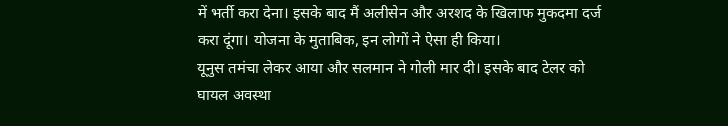में भर्ती करा देना। इसके बाद मैं अलीसेन और अरशद के खिलाफ मुकदमा दर्ज करा दूंगा। योजना के मुताबिक, इन लोगों ने ऐसा ही किया।
यूनुस तमंचा लेकर आया और सलमान ने गोली मार दी। इसके बाद टेलर को घायल अवस्था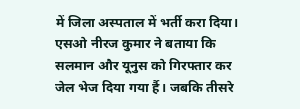में जिला अस्पताल में भर्ती करा दिया। एसओ नीरज कुमार ने बताया कि सलमान और यूनुस को गिरफ्तार कर जेल भेज दिया गया र्है। जबकि तीसरे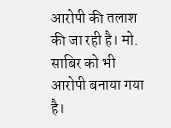आरोपी की तलाश की जा रही है। मो. साबिर को भी आरोपी बनाया गया है।